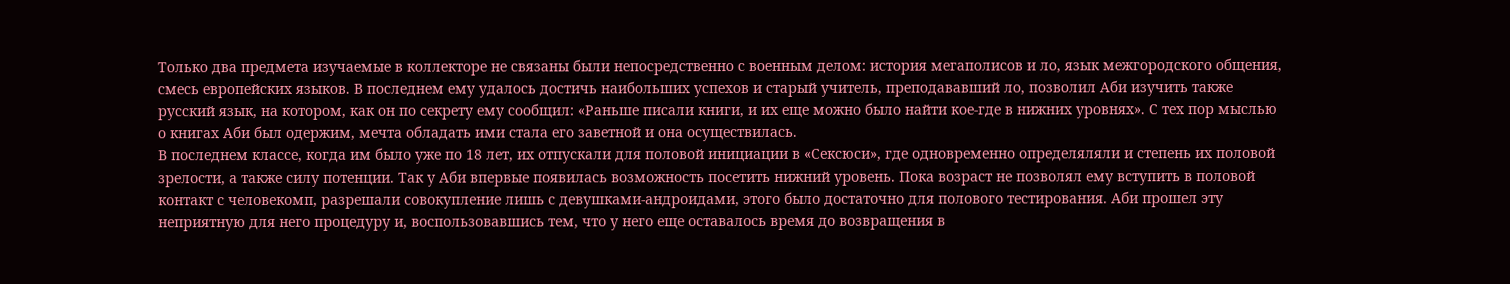Только два предмета изучаемые в коллекторе не связаны были непосредственно с военным делом: история мегаполисов и ло, язык межгородского общения, смесь европейских языков. В последнем ему удалось достичь наибольших успехов и старый учитель, преподававший ло, позволил Аби изучить также русский язык, на котором, как он по секрету ему сообщил: «Раньше писали книги, и их еще можно было найти кое-где в нижних уровнях». С тех пор мыслью о книгах Аби был одержим, мечта обладать ими стала его заветной и она осуществилась.
В последнем классе, когда им было уже по 18 лет, их отпускали для половой инициации в «Сексюси», где одновременно определяляли и степень их половой зрелости, а также силу потенции. Так у Аби впервые появилась возможность посетить нижний уровень. Пока возраст не позволял ему вступить в половой контакт с человекомп, разрешали совокупление лишь с девушками-андроидами, этого было достаточно для полового тестирования. Аби прошел эту неприятную для него процедуру и, воспользовавшись тем, что у него еще оставалось время до возвращения в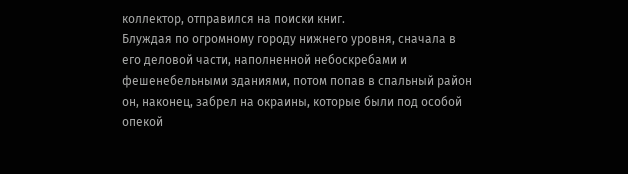коллектор, отправился на поиски книг.
Блуждая по огромному городу нижнего уровня, сначала в его деловой части, наполненной небоскребами и фешенебельными зданиями, потом попав в спальный район он, наконец, забрел на окраины, которые были под особой опекой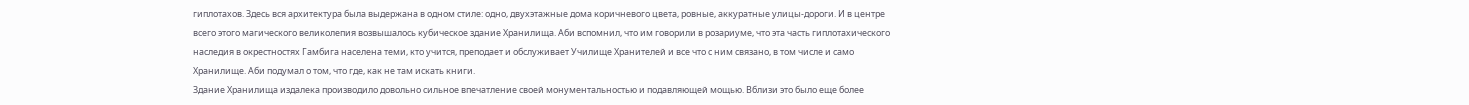гиплотахов. Здесь вся архитектура была выдержана в одном стиле: одно, двухэтажные дома коричневого цвета, ровные, аккуратные улицы-дороги. И в центре всего этого магического великолепия возвышалось кубическое здание Хранилища. Аби вспомнил, что им говорили в розариуме, что эта часть гиплотахического наследия в окрестностях Гамбига населена теми, кто учится, преподает и обслуживает Училище Хранителей и все что с ним связано, в том числе и само Хранилище. Аби подумал о том, что где, как не там искать книги.
Здание Хранилища издалека производило довольно сильное впечатление своей монументальностью и подавляющей мощью. Вблизи это было еще более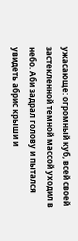ужасающе: огромный куб, всей своей застекленной темной массой уходил в небо. Аби задрал голову и пытался увидеть абрис крыши и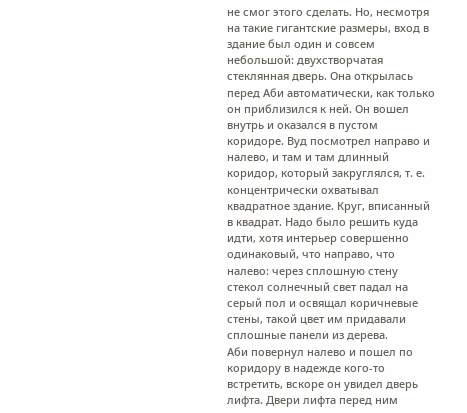не смог этого сделать. Но, несмотря на такие гигантские размеры, вход в здание был один и совсем небольшой: двухстворчатая стеклянная дверь. Она открылась перед Аби автоматически, как только он приблизился к ней. Он вошел внутрь и оказался в пустом коридоре. Вуд посмотрел направо и налево, и там и там длинный коридор, который закруглялся, т. е. концентрически охватывал квадратное здание. Круг, вписанный в квадрат. Надо было решить куда идти, хотя интерьер совершенно одинаковый, что направо, что налево: через сплошную стену стекол солнечный свет падал на серый пол и освящал коричневые стены, такой цвет им придавали сплошные панели из дерева.
Аби повернул налево и пошел по коридору в надежде кого-то встретить, вскоре он увидел дверь лифта. Двери лифта перед ним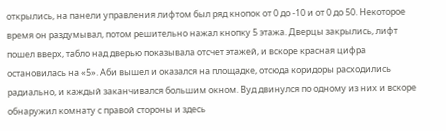открылись, на панели управления лифтом был ряд кнопок от 0 до -10 и от 0 до 50. Некоторое время он раздумывал, потом решительно нажал кнопку 5 этажа. Дверцы закрылись, лифт пошел вверх, табло над дверью показывала отсчет этажей, и вскоре красная цифра остановилась на «5». Аби вышел и оказался на площадке, отсюда коридоры расходились радиально, и каждый заканчивался большим окном. Вуд двинулся по одному из них и вскоре обнаружил комнату с правой стороны и здесь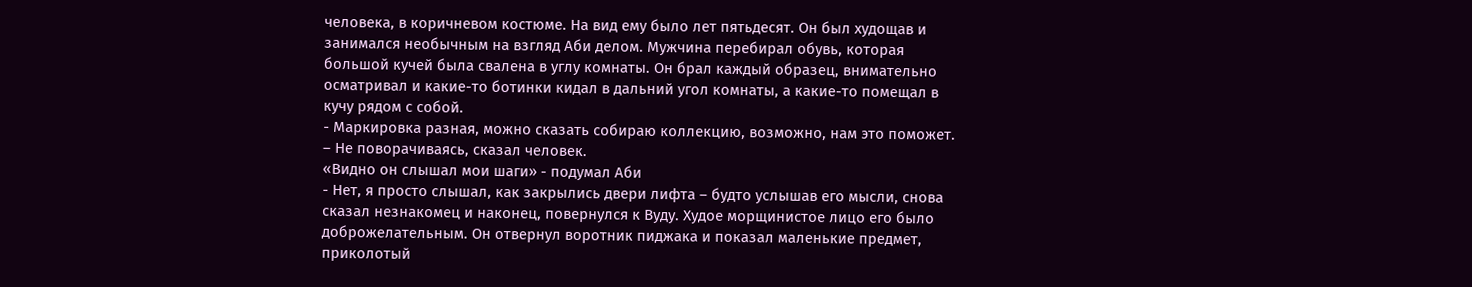человека, в коричневом костюме. На вид ему было лет пятьдесят. Он был худощав и занимался необычным на взгляд Аби делом. Мужчина перебирал обувь, которая большой кучей была свалена в углу комнаты. Он брал каждый образец, внимательно осматривал и какие-то ботинки кидал в дальний угол комнаты, а какие-то помещал в кучу рядом с собой.
- Маркировка разная, можно сказать собираю коллекцию, возможно, нам это поможет. – Не поворачиваясь, сказал человек.
«Видно он слышал мои шаги» - подумал Аби
- Нет, я просто слышал, как закрылись двери лифта – будто услышав его мысли, снова сказал незнакомец и наконец, повернулся к Вуду. Худое морщинистое лицо его было доброжелательным. Он отвернул воротник пиджака и показал маленькие предмет, приколотый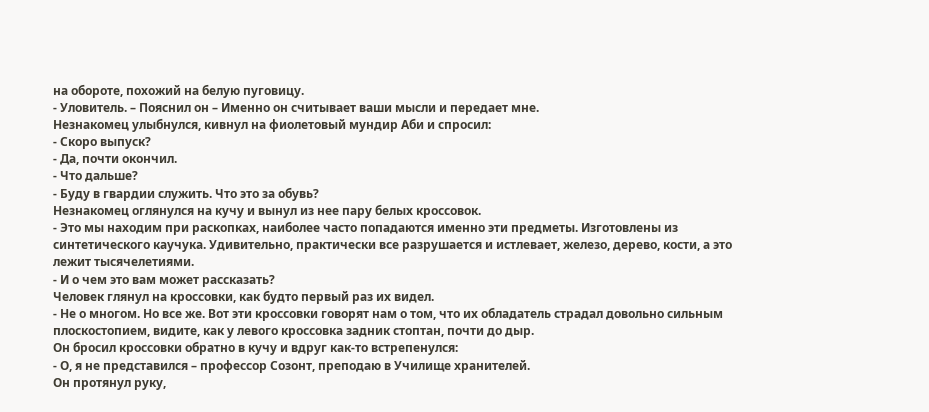на обороте, похожий на белую пуговицу.
- Уловитель. – Пояснил он – Именно он считывает ваши мысли и передает мне.
Незнакомец улыбнулся, кивнул на фиолетовый мундир Аби и спросил:
- Скоро выпуск?
- Да, почти окончил.
- Что дальше?
- Буду в гвардии служить. Что это за обувь?
Незнакомец оглянулся на кучу и вынул из нее пару белых кроссовок.
- Это мы находим при раскопках, наиболее часто попадаются именно эти предметы. Изготовлены из синтетического каучука. Удивительно, практически все разрушается и истлевает, железо, дерево, кости, а это лежит тысячелетиями.
- И о чем это вам может рассказать?
Человек глянул на кроссовки, как будто первый раз их видел.
- Не о многом. Но все же. Вот эти кроссовки говорят нам о том, что их обладатель страдал довольно сильным плоскостопием, видите, как у левого кроссовка задник стоптан, почти до дыр.
Он бросил кроссовки обратно в кучу и вдруг как-то встрепенулся:
- О, я не представился – профессор Созонт, преподаю в Училище хранителей.
Он протянул руку,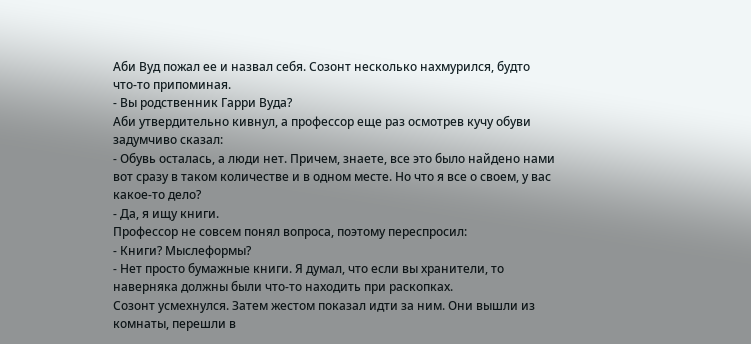Аби Вуд пожал ее и назвал себя. Созонт несколько нахмурился, будто что-то припоминая.
- Вы родственник Гарри Вуда?
Аби утвердительно кивнул, а профессор еще раз осмотрев кучу обуви задумчиво сказал:
- Обувь осталась, а люди нет. Причем, знаете, все это было найдено нами вот сразу в таком количестве и в одном месте. Но что я все о своем, у вас какое-то дело?
- Да, я ищу книги.
Профессор не совсем понял вопроса, поэтому переспросил:
- Книги? Мыслеформы?
- Нет просто бумажные книги. Я думал, что если вы хранители, то наверняка должны были что-то находить при раскопках.
Созонт усмехнулся. Затем жестом показал идти за ним. Они вышли из комнаты, перешли в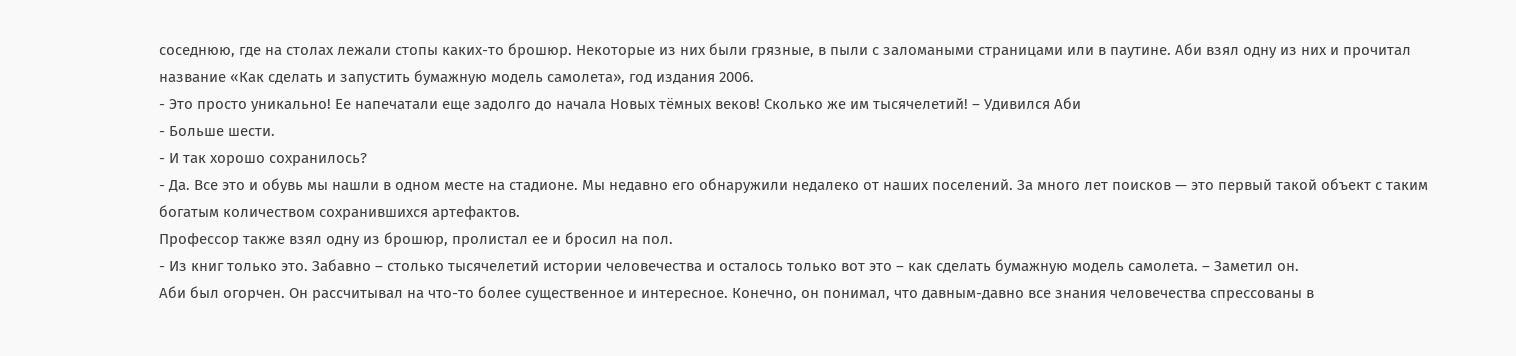соседнюю, где на столах лежали стопы каких-то брошюр. Некоторые из них были грязные, в пыли с заломаными страницами или в паутине. Аби взял одну из них и прочитал название «Как сделать и запустить бумажную модель самолета», год издания 2006.
- Это просто уникально! Ее напечатали еще задолго до начала Новых тёмных веков! Сколько же им тысячелетий! – Удивился Аби
- Больше шести.
- И так хорошо сохранилось?
- Да. Все это и обувь мы нашли в одном месте на стадионе. Мы недавно его обнаружили недалеко от наших поселений. За много лет поисков — это первый такой объект с таким богатым количеством сохранившихся артефактов.
Профессор также взял одну из брошюр, пролистал ее и бросил на пол.
- Из книг только это. Забавно – столько тысячелетий истории человечества и осталось только вот это – как сделать бумажную модель самолета. – Заметил он.
Аби был огорчен. Он рассчитывал на что-то более существенное и интересное. Конечно, он понимал, что давным-давно все знания человечества спрессованы в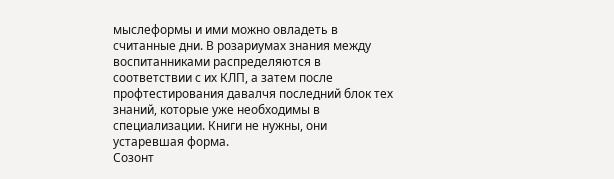мыслеформы и ими можно овладеть в считанные дни. В розариумах знания между воспитанниками распределяются в соответствии с их КЛП, а затем после профтестирования давалчя последний блок тех знаний, которые уже необходимы в специализации. Книги не нужны, они устаревшая форма.
Созонт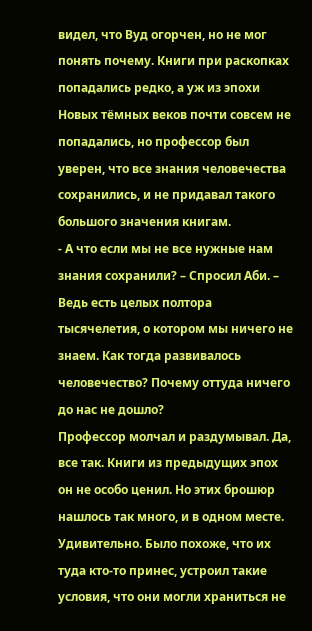видел, что Вуд огорчен, но не мог понять почему. Книги при раскопках попадались редко, а уж из эпохи Новых тёмных веков почти совсем не попадались, но профессор был уверен, что все знания человечества сохранились, и не придавал такого большого значения книгам.
- А что если мы не все нужные нам знания сохранили? – Спросил Аби. – Ведь есть целых полтора тысячелетия, о котором мы ничего не знаем. Как тогда развивалось человечество? Почему оттуда ничего до нас не дошло?
Профессор молчал и раздумывал. Да, все так. Книги из предыдущих эпох он не особо ценил. Но этих брошюр нашлось так много, и в одном месте. Удивительно. Было похоже, что их туда кто-то принес, устроил такие условия, что они могли храниться не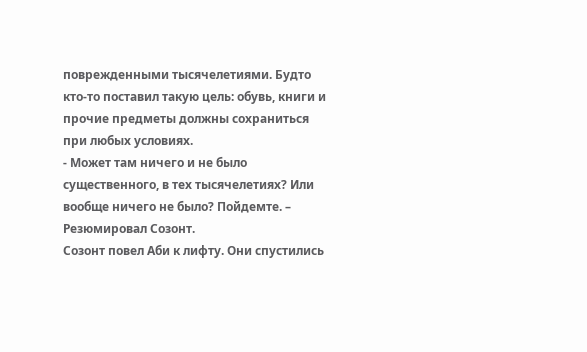поврежденными тысячелетиями. Будто кто-то поставил такую цель: обувь, книги и прочие предметы должны сохраниться при любых условиях.
- Может там ничего и не было существенного, в тех тысячелетиях? Или вообще ничего не было? Пойдемте. – Резюмировал Созонт.
Созонт повел Аби к лифту. Они спустились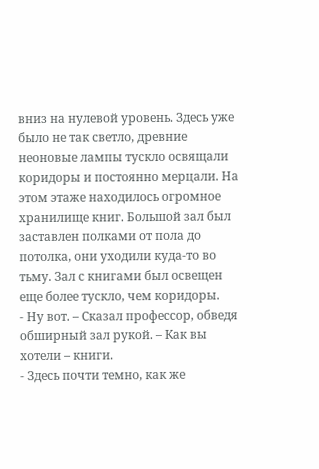вниз на нулевой уровень. Здесь уже было не так светло, древние неоновые лампы тускло освящали коридоры и постоянно мерцали. На этом этаже находилось огромное хранилище книг. Большой зал был заставлен полками от пола до потолка, они уходили куда-то во тьму. Зал с книгами был освещен еще более тускло, чем коридоры.
- Ну вот. – Сказал профессор, обведя обширный зал рукой. – Как вы хотели – книги.
- Здесь почти темно, как же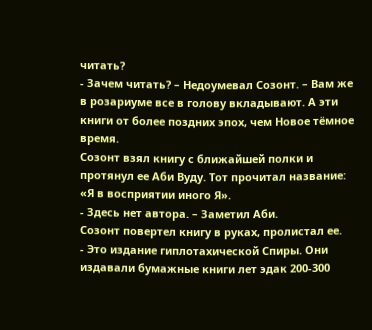читать?
- Зачем читать? – Недоумевал Созонт. – Вам же в розариуме все в голову вкладывают. А эти книги от более поздних эпох, чем Новое тёмное время.
Созонт взял книгу с ближайшей полки и протянул ее Аби Вуду. Тот прочитал название: «Я в восприятии иного Я».
- Здесь нет автора. – Заметил Аби.
Созонт повертел книгу в руках, пролистал ее.
- Это издание гиплотахической Спиры. Они издавали бумажные книги лет эдак 200-300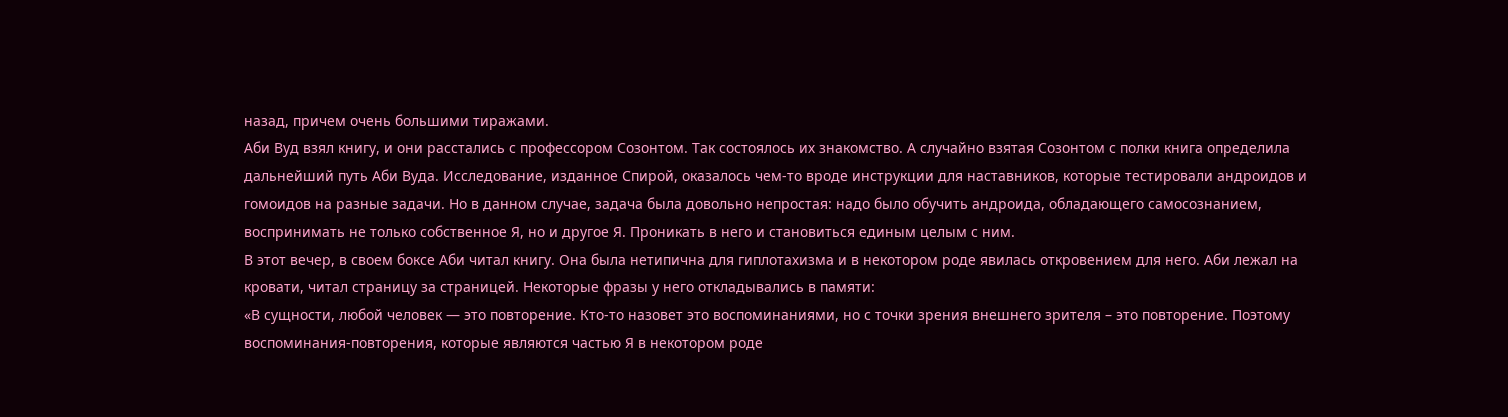назад, причем очень большими тиражами.
Аби Вуд взял книгу, и они расстались с профессором Созонтом. Так состоялось их знакомство. А случайно взятая Созонтом с полки книга определила дальнейший путь Аби Вуда. Исследование, изданное Спирой, оказалось чем-то вроде инструкции для наставников, которые тестировали андроидов и гомоидов на разные задачи. Но в данном случае, задача была довольно непростая: надо было обучить андроида, обладающего самосознанием, воспринимать не только собственное Я, но и другое Я. Проникать в него и становиться единым целым с ним.
В этот вечер, в своем боксе Аби читал книгу. Она была нетипична для гиплотахизма и в некотором роде явилась откровением для него. Аби лежал на кровати, читал страницу за страницей. Некоторые фразы у него откладывались в памяти:
«В сущности, любой человек — это повторение. Кто-то назовет это воспоминаниями, но с точки зрения внешнего зрителя – это повторение. Поэтому воспоминания-повторения, которые являются частью Я в некотором роде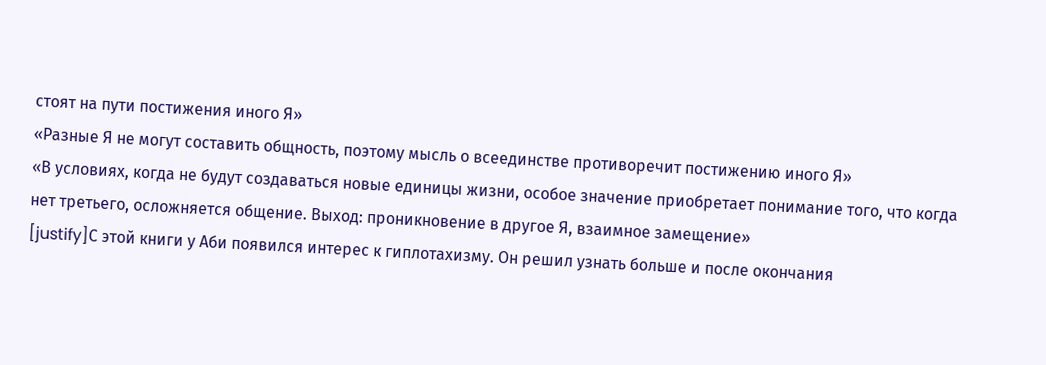стоят на пути постижения иного Я»
«Разные Я не могут составить общность, поэтому мысль о всеединстве противоречит постижению иного Я»
«В условиях, когда не будут создаваться новые единицы жизни, особое значение приобретает понимание того, что когда нет третьего, осложняется общение. Выход: проникновение в другое Я, взаимное замещение»
[justify]С этой книги у Аби появился интерес к гиплотахизму. Он решил узнать больше и после окончания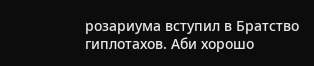розариума вступил в Братство гиплотахов. Аби хорошо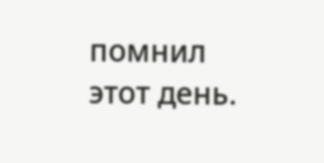помнил этот день.